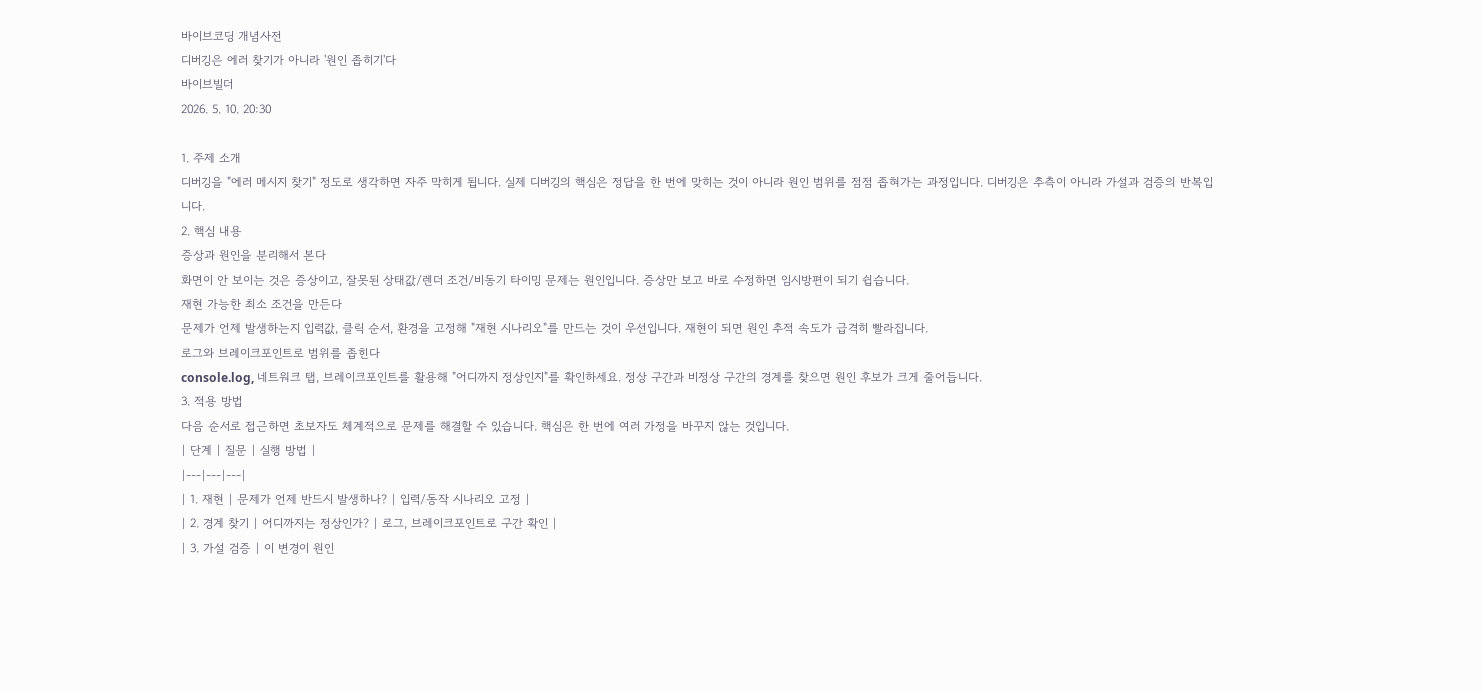바이브코딩 개념사전
디버깅은 에러 찾기가 아니라 '원인 좁히기'다
바이브빌더
2026. 5. 10. 20:30

1. 주제 소개
디버깅을 "에러 메시지 찾기" 정도로 생각하면 자주 막히게 됩니다. 실제 디버깅의 핵심은 정답을 한 번에 맞히는 것이 아니라 원인 범위를 점점 좁혀가는 과정입니다. 디버깅은 추측이 아니라 가설과 검증의 반복입니다.
2. 핵심 내용
증상과 원인을 분리해서 본다
화면이 안 보이는 것은 증상이고, 잘못된 상태값/렌더 조건/비동기 타이밍 문제는 원인입니다. 증상만 보고 바로 수정하면 임시방편이 되기 쉽습니다.
재현 가능한 최소 조건을 만든다
문제가 언제 발생하는지 입력값, 클릭 순서, 환경을 고정해 "재현 시나리오"를 만드는 것이 우선입니다. 재현이 되면 원인 추적 속도가 급격히 빨라집니다.
로그와 브레이크포인트로 범위를 좁힌다
console.log, 네트워크 탭, 브레이크포인트를 활용해 "어디까지 정상인지"를 확인하세요. 정상 구간과 비정상 구간의 경계를 찾으면 원인 후보가 크게 줄어듭니다.
3. 적용 방법
다음 순서로 접근하면 초보자도 체계적으로 문제를 해결할 수 있습니다. 핵심은 한 번에 여러 가정을 바꾸지 않는 것입니다.
| 단계 | 질문 | 실행 방법 |
|---|---|---|
| 1. 재현 | 문제가 언제 반드시 발생하나? | 입력/동작 시나리오 고정 |
| 2. 경계 찾기 | 어디까지는 정상인가? | 로그, 브레이크포인트로 구간 확인 |
| 3. 가설 검증 | 이 변경이 원인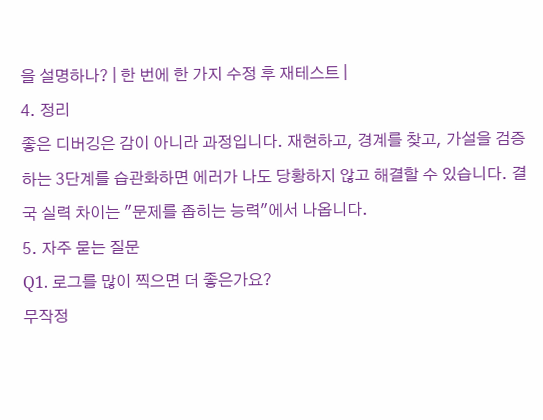을 설명하나? | 한 번에 한 가지 수정 후 재테스트 |
4. 정리
좋은 디버깅은 감이 아니라 과정입니다. 재현하고, 경계를 찾고, 가설을 검증하는 3단계를 습관화하면 에러가 나도 당황하지 않고 해결할 수 있습니다. 결국 실력 차이는 "문제를 좁히는 능력"에서 나옵니다.
5. 자주 묻는 질문
Q1. 로그를 많이 찍으면 더 좋은가요?
무작정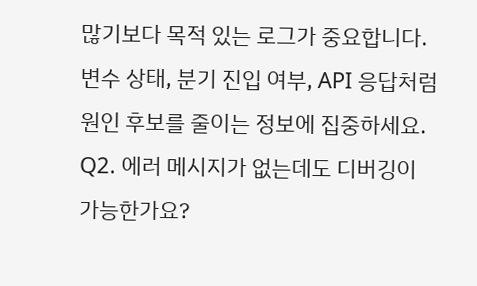많기보다 목적 있는 로그가 중요합니다. 변수 상태, 분기 진입 여부, API 응답처럼 원인 후보를 줄이는 정보에 집중하세요.
Q2. 에러 메시지가 없는데도 디버깅이 가능한가요?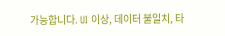가능합니다. UI 이상, 데이터 불일치, 타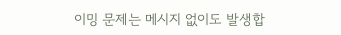이밍 문제는 메시지 없이도 발생합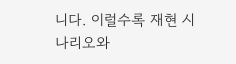니다. 이럴수록 재현 시나리오와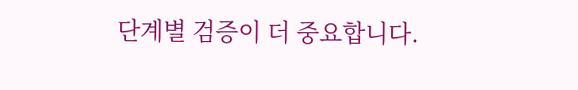단계별 검증이 더 중요합니다.